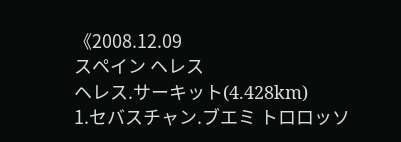《2008.12.09
スペイン ヘレス
ヘレス.サーキット(4.428km)
1.セバスチャン.ブエミ トロロッソ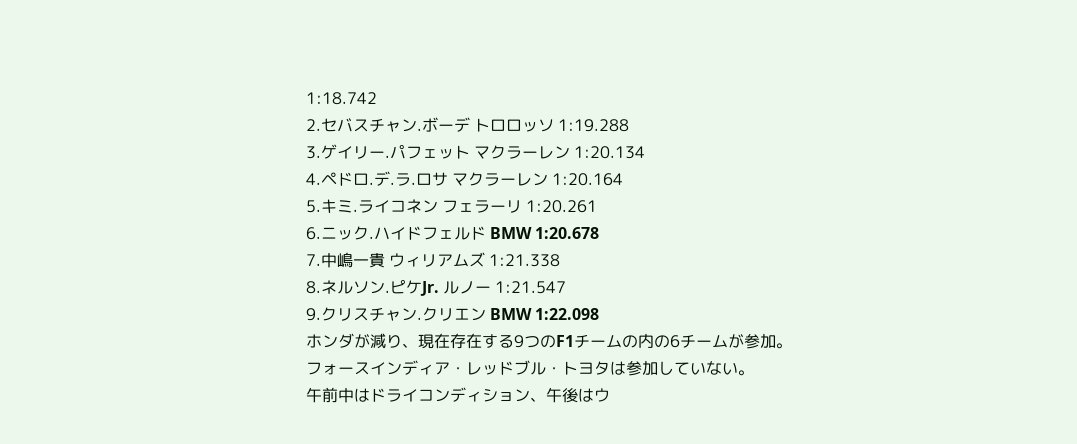1:18.742
2.セバスチャン.ボーデ トロロッソ 1:19.288
3.ゲイリー.パフェット マクラーレン 1:20.134
4.ペドロ.デ.ラ.ロサ マクラーレン 1:20.164
5.キミ.ライコネン フェラーリ 1:20.261
6.ニック.ハイドフェルド BMW 1:20.678
7.中嶋一貴 ウィリアムズ 1:21.338
8.ネルソン.ピケJr. ルノー 1:21.547
9.クリスチャン.クリエン BMW 1:22.098
ホンダが減り、現在存在する9つのF1チームの内の6チームが参加。
フォースインディア・レッドブル・トヨタは参加していない。
午前中はドライコンディション、午後はウ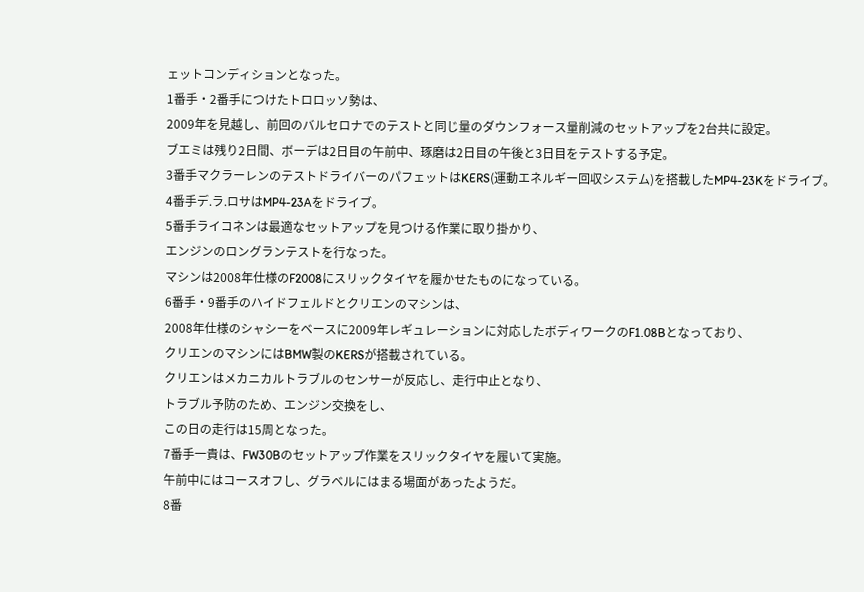ェットコンディションとなった。
1番手・2番手につけたトロロッソ勢は、
2009年を見越し、前回のバルセロナでのテストと同じ量のダウンフォース量削減のセットアップを2台共に設定。
ブエミは残り2日間、ボーデは2日目の午前中、琢磨は2日目の午後と3日目をテストする予定。
3番手マクラーレンのテストドライバーのパフェットはKERS(運動エネルギー回収システム)を搭載したMP4-23Kをドライブ。
4番手デ.ラ.ロサはMP4-23Aをドライブ。
5番手ライコネンは最適なセットアップを見つける作業に取り掛かり、
エンジンのロングランテストを行なった。
マシンは2008年仕様のF2008にスリックタイヤを履かせたものになっている。
6番手・9番手のハイドフェルドとクリエンのマシンは、
2008年仕様のシャシーをベースに2009年レギュレーションに対応したボディワークのF1.08Bとなっており、
クリエンのマシンにはBMW製のKERSが搭載されている。
クリエンはメカニカルトラブルのセンサーが反応し、走行中止となり、
トラブル予防のため、エンジン交換をし、
この日の走行は15周となった。
7番手一貴は、FW30Bのセットアップ作業をスリックタイヤを履いて実施。
午前中にはコースオフし、グラベルにはまる場面があったようだ。
8番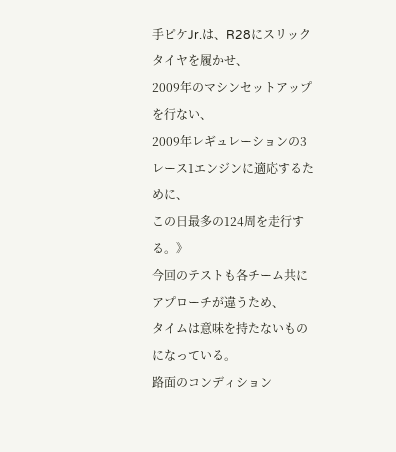手ピケJr.は、R28にスリックタイヤを履かせ、
2009年のマシンセットアップを行ない、
2009年レギュレーションの3レース1エンジンに適応するために、
この日最多の124周を走行する。》
今回のテストも各チーム共にアプローチが違うため、
タイムは意味を持たないものになっている。
路面のコンディション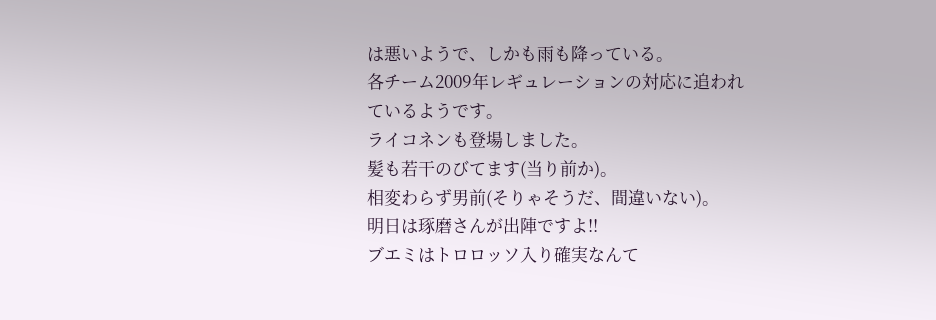は悪いようで、しかも雨も降っている。
各チーム2009年レギュレーションの対応に追われているようです。
ライコネンも登場しました。
髪も若干のびてます(当り前か)。
相変わらず男前(そりゃそうだ、間違いない)。
明日は琢磨さんが出陣ですよ!!
ブエミはトロロッソ入り確実なんて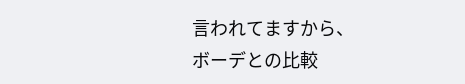言われてますから、
ボーデとの比較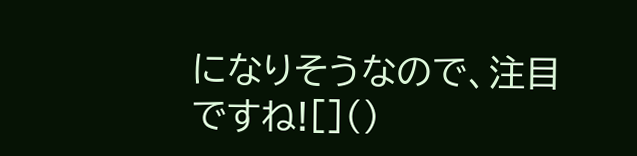になりそうなので、注目ですね![]()